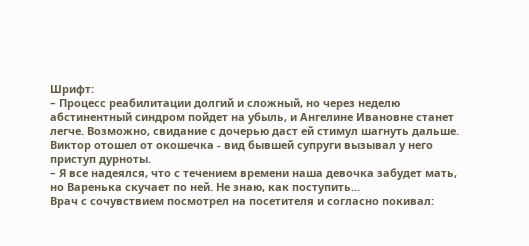Шрифт:
– Процесс реабилитации долгий и сложный, но через неделю абстинентный синдром пойдет на убыль, и Ангелине Ивановне станет легче. Возможно, свидание с дочерью даст ей стимул шагнуть дальше.
Виктор отошел от окошечка - вид бывшей супруги вызывал у него приступ дурноты.
– Я все надеялся, что с течением времени наша девочка забудет мать, но Варенька скучает по ней. Не знаю, как поступить...
Врач с сочувствием посмотрел на посетителя и согласно покивал: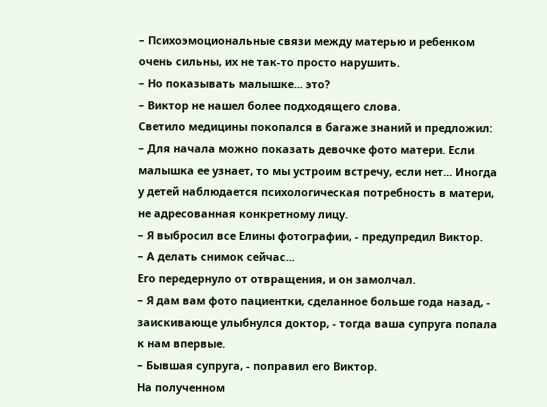– Психоэмоциональные связи между матерью и ребенком очень сильны, их не так-то просто нарушить.
– Но показывать малышке... это?
– Виктор не нашел более подходящего слова.
Светило медицины покопался в багаже знаний и предложил:
– Для начала можно показать девочке фото матери. Если малышка ее узнает, то мы устроим встречу, если нет... Иногда у детей наблюдается психологическая потребность в матери, не адресованная конкретному лицу.
– Я выбросил все Елины фотографии, - предупредил Виктор.
– А делать снимок сейчас...
Его передернуло от отвращения, и он замолчал.
– Я дам вам фото пациентки, сделанное больше года назад, - заискивающе улыбнулся доктор, - тогда ваша супруга попала к нам впервые.
– Бывшая супруга, - поправил его Виктор.
На полученном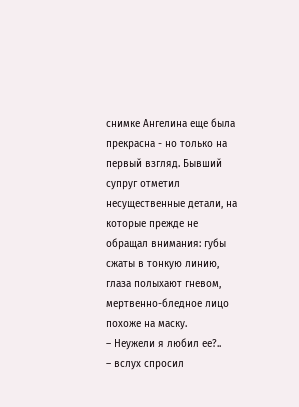снимке Ангелина еще была прекрасна - но только на первый взгляд. Бывший супруг отметил несущественные детали, на которые прежде не обращал внимания: губы сжаты в тонкую линию, глаза полыхают гневом, мертвенно-бледное лицо похоже на маску.
– Неужели я любил ее?..
– вслух спросил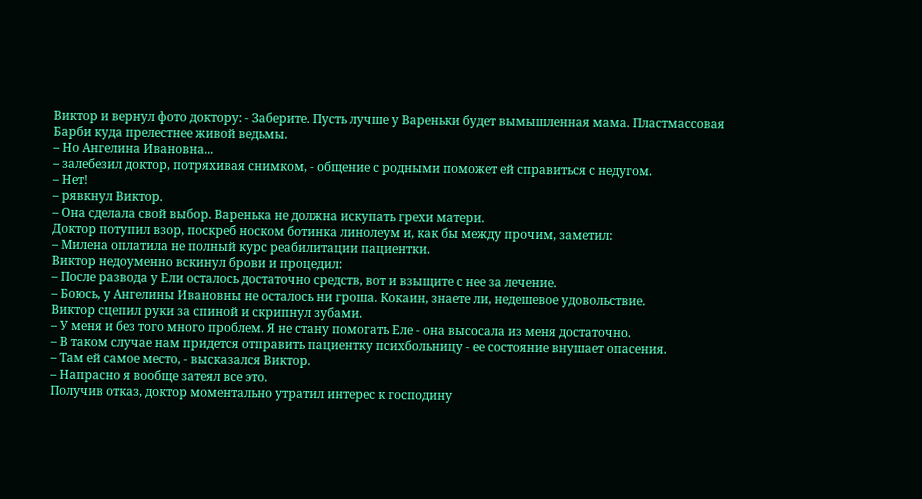Виктор и вернул фото доктору: - Заберите. Пусть лучше у Вареньки будет вымышленная мама. Пластмассовая Барби куда прелестнее живой ведьмы.
– Но Ангелина Ивановна...
– залебезил доктор, потряхивая снимком, - общение с родными поможет ей справиться с недугом.
– Нет!
– рявкнул Виктор.
– Она сделала свой выбор. Варенька не должна искупать грехи матери.
Доктор потупил взор, поскреб носком ботинка линолеум и, как бы между прочим, заметил:
– Милена оплатила не полный курс реабилитации пациентки.
Виктор недоуменно вскинул брови и процедил:
– После развода у Ели осталось достаточно средств, вот и взыщите с нее за лечение.
– Боюсь, у Ангелины Ивановны не осталось ни гроша. Кокаин, знаете ли, недешевое удовольствие.
Виктор сцепил руки за спиной и скрипнул зубами.
– У меня и без того много проблем. Я не стану помогать Еле - она высосала из меня достаточно.
– В таком случае нам придется отправить пациентку психбольницу - ее состояние внушает опасения.
– Там ей самое место, - высказался Виктор.
– Напрасно я вообще затеял все это.
Получив отказ, доктор моментально утратил интерес к господину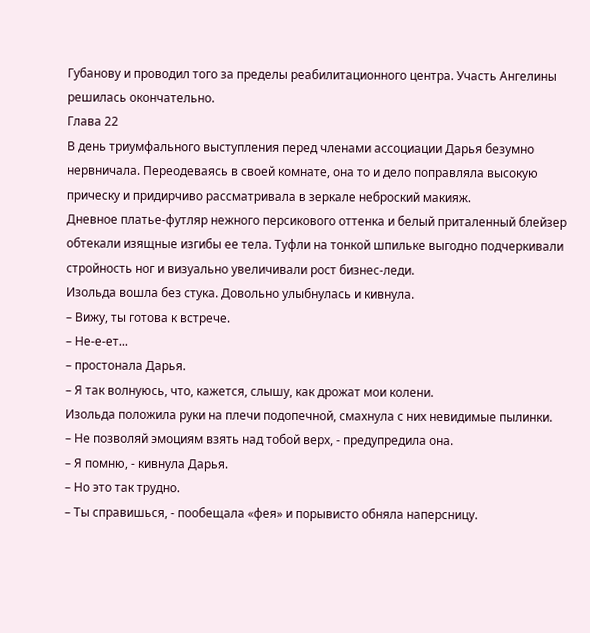Губанову и проводил того за пределы реабилитационного центра. Участь Ангелины решилась окончательно.
Глава 22
В день триумфального выступления перед членами ассоциации Дарья безумно нервничала. Переодеваясь в своей комнате, она то и дело поправляла высокую прическу и придирчиво рассматривала в зеркале неброский макияж.
Дневное платье-футляр нежного персикового оттенка и белый приталенный блейзер обтекали изящные изгибы ее тела. Туфли на тонкой шпильке выгодно подчеркивали стройность ног и визуально увеличивали рост бизнес-леди.
Изольда вошла без стука. Довольно улыбнулась и кивнула.
– Вижу, ты готова к встрече.
– Не-е-ет...
– простонала Дарья.
– Я так волнуюсь, что, кажется, слышу, как дрожат мои колени.
Изольда положила руки на плечи подопечной, смахнула с них невидимые пылинки.
– Не позволяй эмоциям взять над тобой верх, - предупредила она.
– Я помню, - кивнула Дарья.
– Но это так трудно.
– Ты справишься, - пообещала «фея» и порывисто обняла наперсницу.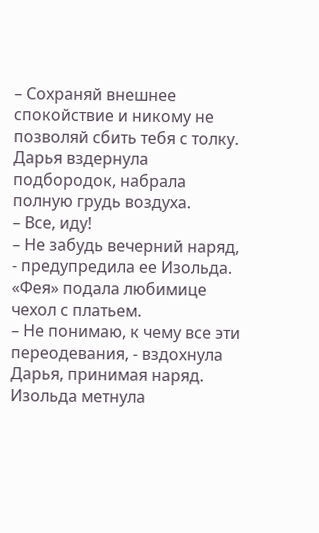– Сохраняй внешнее спокойствие и никому не позволяй сбить тебя с толку.
Дарья вздернула подбородок, набрала полную грудь воздуха.
– Все, иду!
– Не забудь вечерний наряд, - предупредила ее Изольда.
«Фея» подала любимице чехол с платьем.
– Не понимаю, к чему все эти переодевания, - вздохнула Дарья, принимая наряд.
Изольда метнула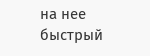на нее быстрый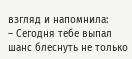взгляд и напомнила:
– Сегодня тебе выпал шанс блеснуть не только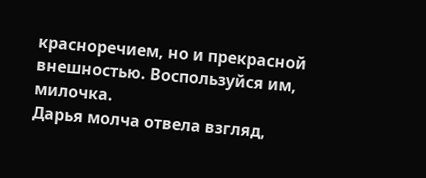красноречием, но и прекрасной внешностью. Воспользуйся им, милочка.
Дарья молча отвела взгляд,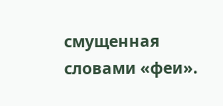смущенная словами «феи».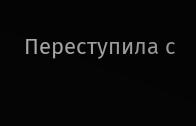Переступила с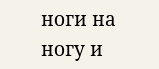ноги на ногу и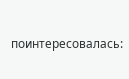поинтересовалась: